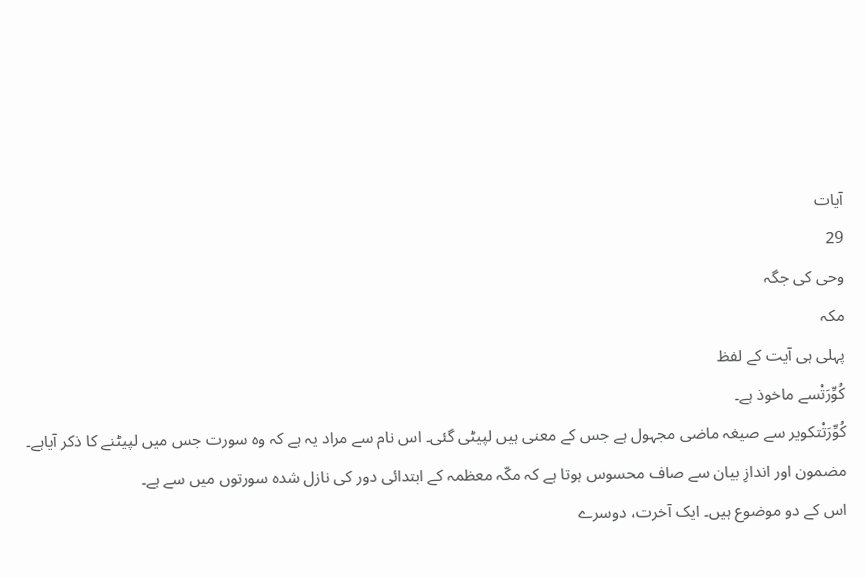آیات
29
وحی کی جگہ
مکہ
پہلی ہی آیت کے لفظ
کُوِّرَتْسے ماخوذ ہے۔
کُوِّرَتْتکویر سے صیغہ ماضی مجہول ہے جس کے معنی ہیں لپیٹی گئی۔ اس نام سے مراد یہ ہے کہ وہ سورت جس میں لپیٹنے کا ذکر آیاہے۔
مضمون اور اندازِ بیان سے صاف محسوس ہوتا ہے کہ مکّہ معظمہ کے ابتدائی دور کی نازل شدہ سورتوں میں سے ہے۔
اس کے دو موضوع ہیں۔ ایک آخرت، دوسرے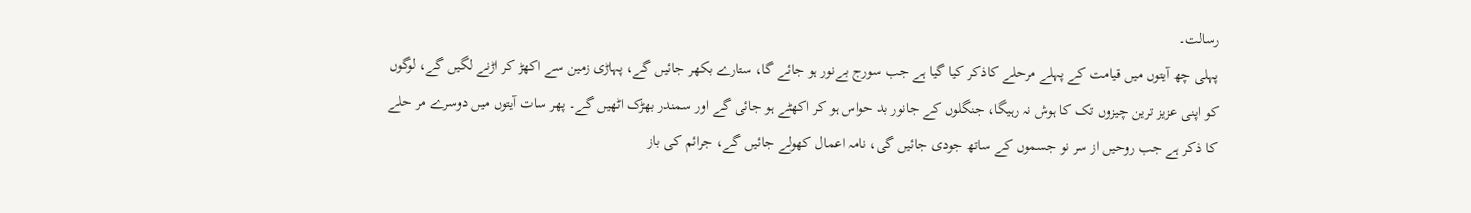رسالت۔
پہلی چھ آیتوں میں قیامت کے پہلے مرحلے کاذکر کیا گیا ہے جب سورج بےنور ہو جائے گا، ستارے بکھر جائیں گے، پہاڑی زمین سے اکھڑ کر اڑنے لگیں گے، لوگوں کو اپنی عزیز ترین چیزوں تک کا ہوش نہ رہیگا، جنگلوں کے جانور بد حواس ہو کر اکھٹے ہو جائی گے اور سمندر بھڑک اٹھیں گے۔ پھر سات آیتوں میں دوسرے مر حلے کا ذکر ہے جب روحیں از سر نو جسموں کے ساتھ جودی جائیں گی، نامہ اعمال کھولے جائیں گے، جرائم کی باز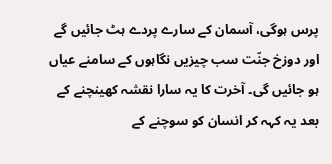پرس ہوگی، آسمان کے سارے پردے ہٹ جائیں گے اور دوزخ جنّت سب چیزیں نگاہوں کے سامنے عیاں ہو جائیں گی۔ آخرت کا یہ سارا نقشہ کھینچنے کے بعد یہ کہہ کر انسان کو سوچنے کے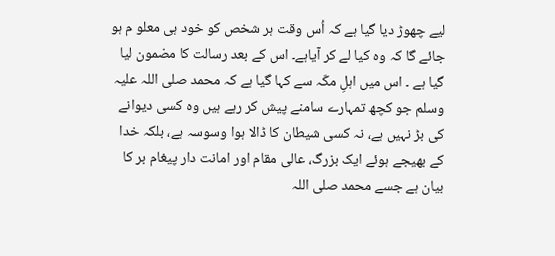لیے چھوڑ دیا گیا ہے کہ اُس وقت ہر شخص کو خود ہی معلو م ہو جائے گا کہ وہ کیا لے کر آیاہے۔ اس کے بعد رسالت کا مضمون لیا گیا ہے ۔ اس میں اہلِ مکّہ سے کہا گیا ہے کہ محمد صلی اللہ علیہ وسلم جو کچھ تمہارے سامنے پیش کر رہے ہیں وہ کسی دیوانے کی بڑ نہیں ہے، نہ کسی شیطان کا ڈالا ہوا وسوسہ ہے، بلکہ خدا کے بھیجے ہوئے ایک بزرگ، عالی مقام اور امانت دار پیغام بر کا بیان ہے جسے محمد صلی اللہ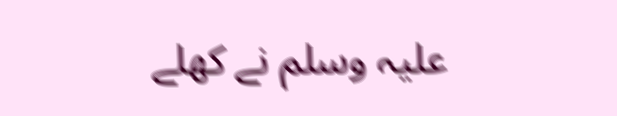علیہ وسلم نے کھلے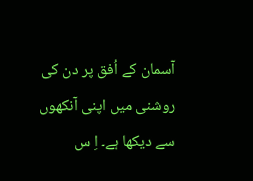آسمان کے اُفق پر دن کی روشنی میں اپنی آنکھوں سے دیکھا ہے۔ اِ س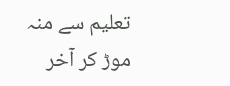تعلیم سے منہ موڑ کر آخر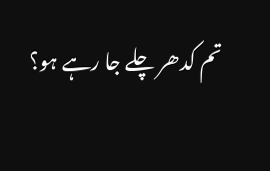تم کدھر چلے جا رہے ہو؟